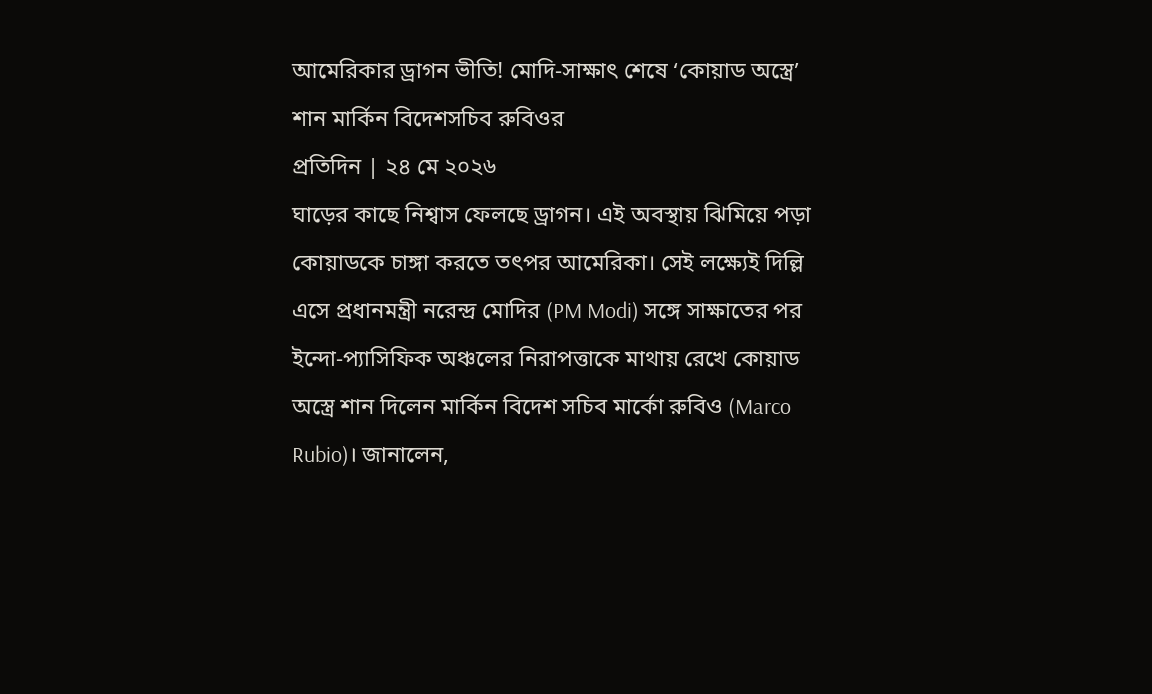আমেরিকার ড্রাগন ভীতি! মোদি-সাক্ষাৎ শেষে ‘কোয়াড অস্ত্রে’ শান মার্কিন বিদেশসচিব রুবিওর
প্রতিদিন | ২৪ মে ২০২৬
ঘাড়ের কাছে নিশ্বাস ফেলছে ড্রাগন। এই অবস্থায় ঝিমিয়ে পড়া কোয়াডকে চাঙ্গা করতে তৎপর আমেরিকা। সেই লক্ষ্যেই দিল্লি এসে প্রধানমন্ত্রী নরেন্দ্র মোদির (PM Modi) সঙ্গে সাক্ষাতের পর ইন্দো-প্যাসিফিক অঞ্চলের নিরাপত্তাকে মাথায় রেখে কোয়াড অস্ত্রে শান দিলেন মার্কিন বিদেশ সচিব মার্কো রুবিও (Marco Rubio)। জানালেন,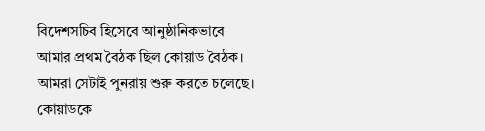বিদেশসচিব হিসেবে আনুষ্ঠানিকভাবে আমার প্রথম বৈঠক ছিল কোয়াড বৈঠক। আমরা সেটাই পুনরায় শুরু করতে চলেছে। কোয়াডকে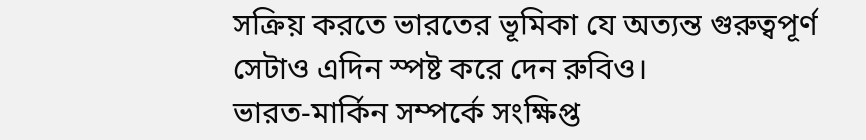সক্রিয় করতে ভারতের ভূমিকা যে অত্যন্ত গুরুত্বপূর্ণ সেটাও এদিন স্পষ্ট করে দেন রুবিও।
ভারত-মার্কিন সম্পর্কে সংক্ষিপ্ত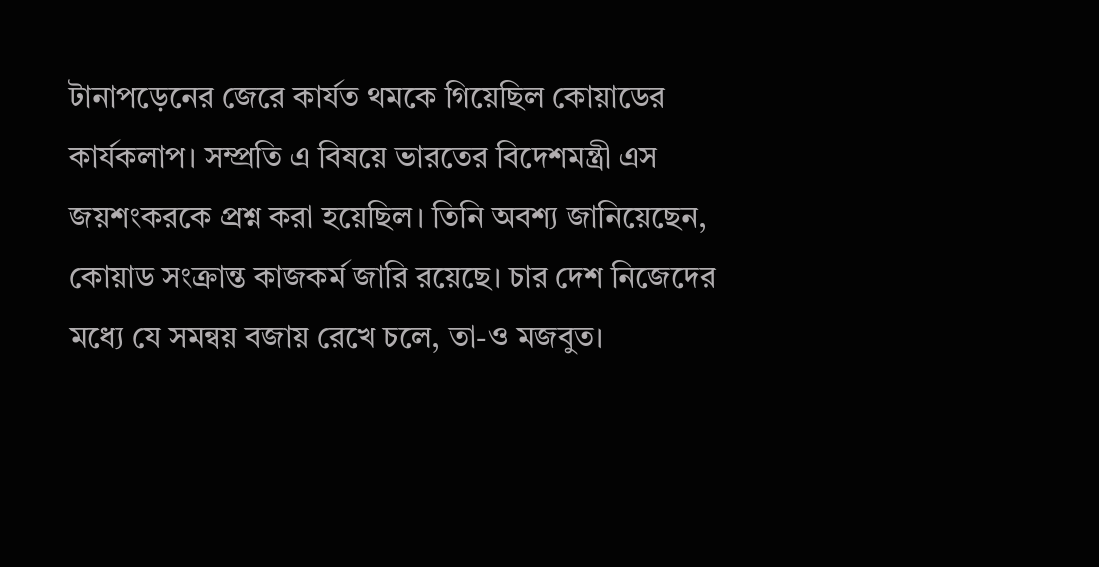টানাপড়েনের জেরে কার্যত থমকে গিয়েছিল কোয়াডের কার্যকলাপ। সম্প্রতি এ বিষয়ে ভারতের বিদেশমন্ত্রী এস জয়শংকরকে প্রশ্ন করা হয়েছিল। তিনি অবশ্য জানিয়েছেন, কোয়াড সংক্রান্ত কাজকর্ম জারি রয়েছে। চার দেশ নিজেদের মধ্যে যে সমন্বয় বজায় রেখে চলে, তা-ও মজবুত।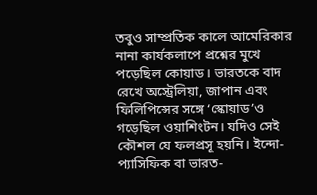তবুও সাম্প্রতিক কালে আমেরিকার নানা কার্যকলাপে প্রশ্নের মুখে পড়েছিল কোয়াড। ভারতকে বাদ রেখে অস্ট্রেলিয়া, জাপান এবং ফিলিপিন্সের সঙ্গে ‘স্কোয়াড’ও গড়েছিল ওয়াশিংটন। যদিও সেই কৌশল যে ফলপ্রসূ হয়নি। ইন্দো-প্যাসিফিক বা ভারত-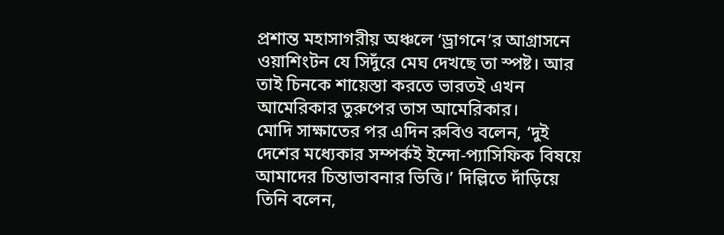প্রশান্ত মহাসাগরীয় অঞ্চলে ‘ড্রাগনে’র আগ্রাসনে ওয়াশিংটন যে সিদুঁরে মেঘ দেখছে তা স্পষ্ট। আর তাই চিনকে শায়েস্তা করতে ভারতই এখন আমেরিকার তুরুপের তাস আমেরিকার।
মোদি সাক্ষাতের পর এদিন রুবিও বলেন, ‘দুই দেশের মধ্যেকার সম্পর্কই ইন্দো-প্যাসিফিক বিষয়ে আমাদের চিন্তাভাবনার ভিত্তি।’ দিল্লিতে দাঁড়িয়ে তিনি বলেন,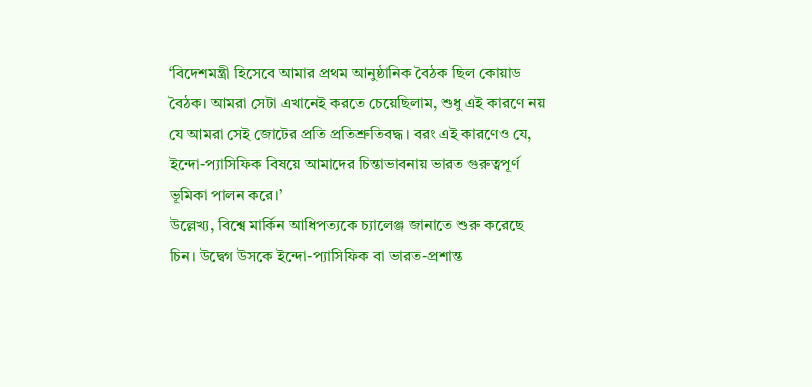‘বিদেশমন্ত্রী হিসেবে আমার প্রথম আনুষ্ঠানিক বৈঠক ছিল কোয়াড বৈঠক। আমরা সেটা এখানেই করতে চেয়েছিলাম, শুধু এই কারণে নয় যে আমরা সেই জোটের প্রতি প্রতিশ্রুতিবদ্ধ। বরং এই কারণেও যে, ইন্দো-প্যাসিফিক বিষয়ে আমাদের চিন্তাভাবনায় ভারত গুরুত্বপূর্ণ ভূমিকা পালন করে।’
উল্লেখ্য, বিশ্বে মার্কিন আধিপত্যকে চ্যালেঞ্জ জানাতে শুরু করেছে চিন। উদ্বেগ উসকে ইন্দো-প্যাসিফিক বা ভারত-প্রশান্ত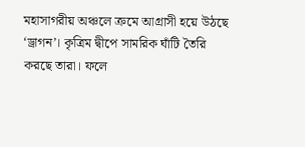মহাসাগরীয় অঞ্চলে ক্রমে আগ্রাসী হয়ে উঠছে ‘ড্রাগন’। কৃত্রিম দ্বীপে সামরিক ঘাঁটি তৈরি করছে তারা। ফলে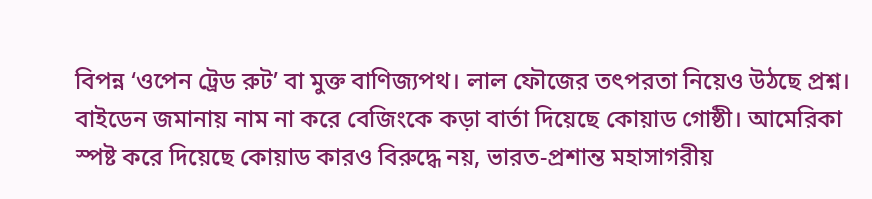বিপন্ন ‘ওপেন ট্রেড রুট’ বা মুক্ত বাণিজ্যপথ। লাল ফৌজের তৎপরতা নিয়েও উঠছে প্রশ্ন। বাইডেন জমানায় নাম না করে বেজিংকে কড়া বার্তা দিয়েছে কোয়াড গোষ্ঠী। আমেরিকা স্পষ্ট করে দিয়েছে কোয়াড কারও বিরুদ্ধে নয়, ভারত-প্রশান্ত মহাসাগরীয়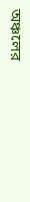অঞ্চলের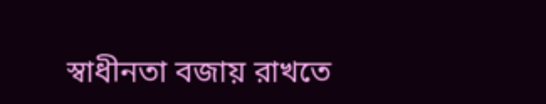স্বাধীনতা বজায় রাখতে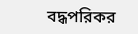বদ্ধপরিকর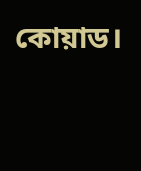কোয়াড।